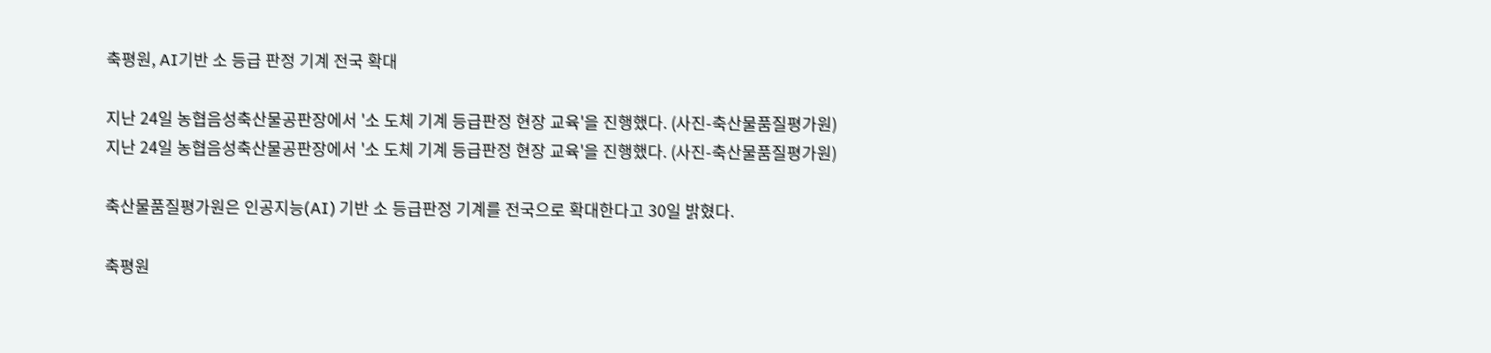축평원, AI기반 소 등급 판정 기계 전국 확대

지난 24일 농협음성축산물공판장에서 '소 도체 기계 등급판정 현장 교육'을 진행했다. (사진-축산물품질평가원)
지난 24일 농협음성축산물공판장에서 '소 도체 기계 등급판정 현장 교육'을 진행했다. (사진-축산물품질평가원)

축산물품질평가원은 인공지능(AI) 기반 소 등급판정 기계를 전국으로 확대한다고 30일 밝혔다.

축평원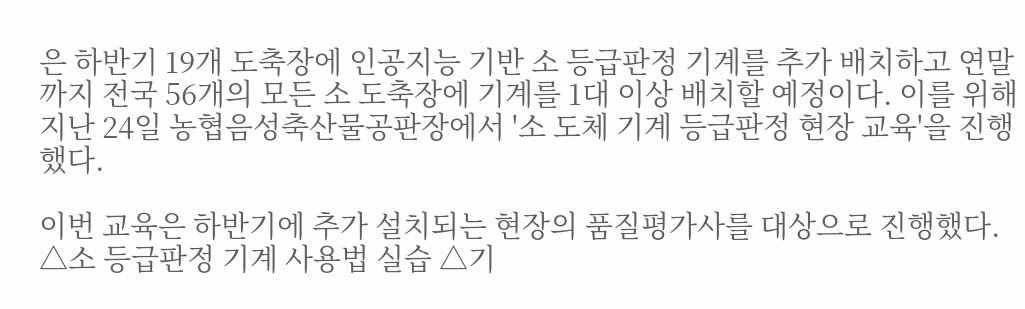은 하반기 19개 도축장에 인공지능 기반 소 등급판정 기계를 추가 배치하고 연말까지 전국 56개의 모든 소 도축장에 기계를 1대 이상 배치할 예정이다. 이를 위해 지난 24일 농협음성축산물공판장에서 '소 도체 기계 등급판정 현장 교육'을 진행했다.

이번 교육은 하반기에 추가 설치되는 현장의 품질평가사를 대상으로 진행했다. △소 등급판정 기계 사용법 실습 △기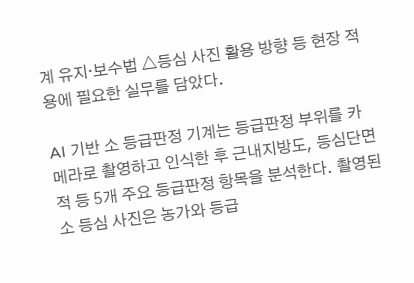계 유지·보수법 △등심 사진 활용 방향 등 현장 적용에 필요한 실무를 담았다.

AI 기반 소 등급판정 기계는 등급판정 부위를 카메라로 촬영하고 인식한 후 근내지방도, 등심단면적 등 5개 주요 등급판정 항목을 분석한다. 촬영된 소 등심 사진은 농가와 등급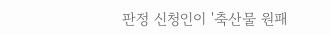판정 신청인이 '축산물 원패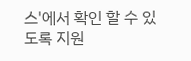스'에서 확인 할 수 있도록 지원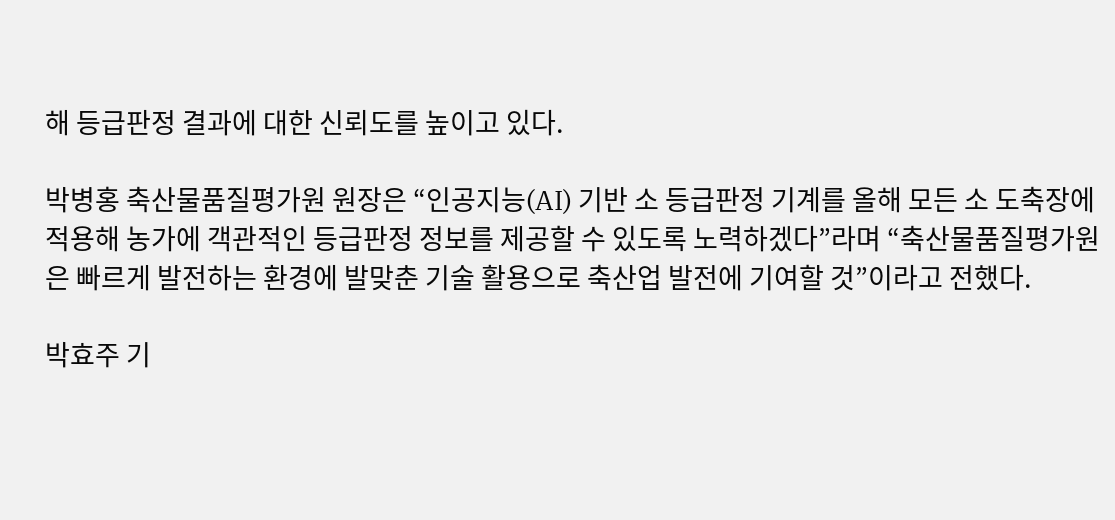해 등급판정 결과에 대한 신뢰도를 높이고 있다.

박병홍 축산물품질평가원 원장은 “인공지능(AI) 기반 소 등급판정 기계를 올해 모든 소 도축장에 적용해 농가에 객관적인 등급판정 정보를 제공할 수 있도록 노력하겠다”라며 “축산물품질평가원은 빠르게 발전하는 환경에 발맞춘 기술 활용으로 축산업 발전에 기여할 것”이라고 전했다.

박효주 기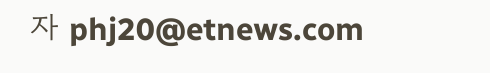자 phj20@etnews.com